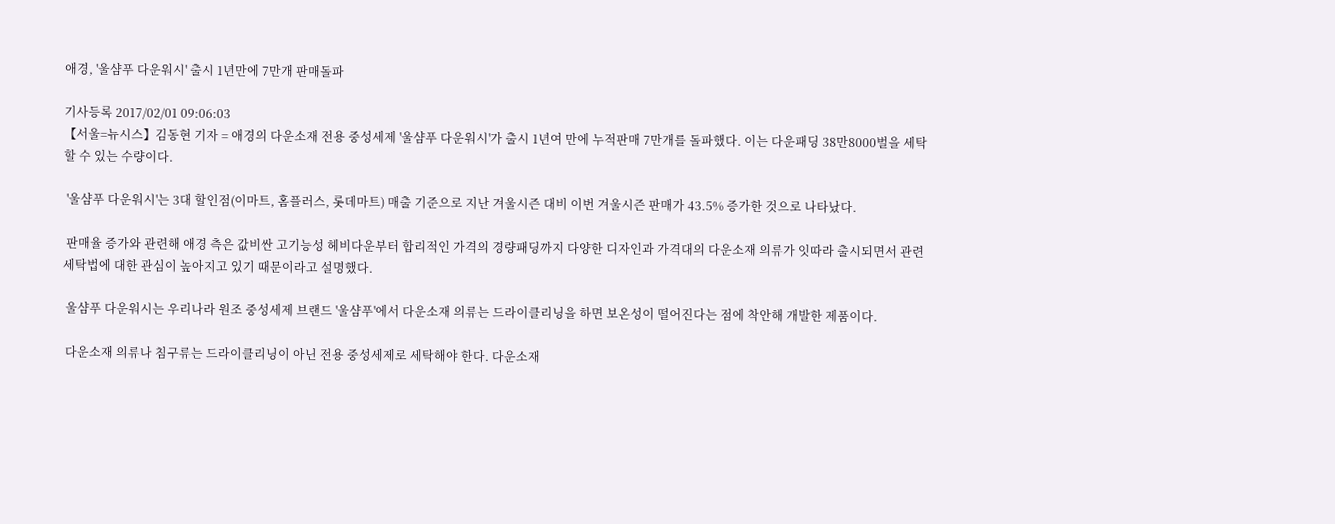애경, '울샴푸 다운워시' 출시 1년만에 7만개 판매돌파

기사등록 2017/02/01 09:06:03
【서울=뉴시스】김동현 기자 = 애경의 다운소재 전용 중성세제 '울샴푸 다운워시'가 출시 1년여 만에 누적판매 7만개를 돌파했다. 이는 다운패딩 38만8000벌을 세탁할 수 있는 수량이다.

 '울샴푸 다운워시'는 3대 할인점(이마트, 홈플러스, 롯데마트) 매출 기준으로 지난 겨울시즌 대비 이번 겨울시즌 판매가 43.5% 증가한 것으로 나타났다.

 판매율 증가와 관련해 애경 측은 값비싼 고기능성 헤비다운부터 합리적인 가격의 경량패딩까지 다양한 디자인과 가격대의 다운소재 의류가 잇따라 출시되면서 관련 세탁법에 대한 관심이 높아지고 있기 때문이라고 설명했다.

 울샴푸 다운워시는 우리나라 원조 중성세제 브랜드 '울샴푸'에서 다운소재 의류는 드라이클리닝을 하면 보온성이 떨어진다는 점에 착안해 개발한 제품이다.

 다운소재 의류나 침구류는 드라이클리닝이 아닌 전용 중성세제로 세탁해야 한다. 다운소재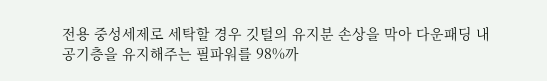전용 중성세제로 세탁할 경우 깃털의 유지분 손상을 막아 다운패딩 내 공기층을 유지해주는 필파워를 98%까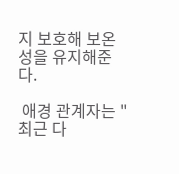지 보호해 보온성을 유지해준다.

 애경 관계자는 "최근 다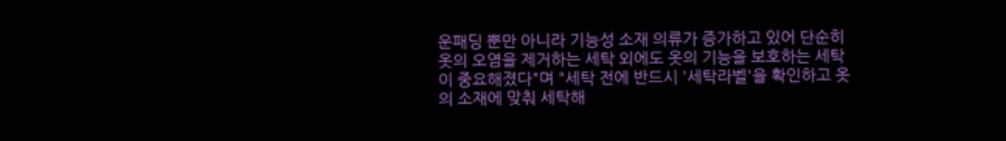운패딩 뿐만 아니라 기능성 소재 의류가 증가하고 있어 단순히 옷의 오염을 제거하는 세탁 외에도 옷의 기능을 보호하는 세탁이 중요해졌다"며 "세탁 전에 반드시 '세탁라벨'을 확인하고 옷의 소재에 맞춰 세탁해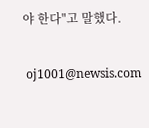야 한다"고 말했다.

 oj1001@newsis.com